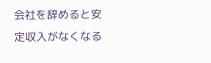会社を辞めると安定収入がなくなる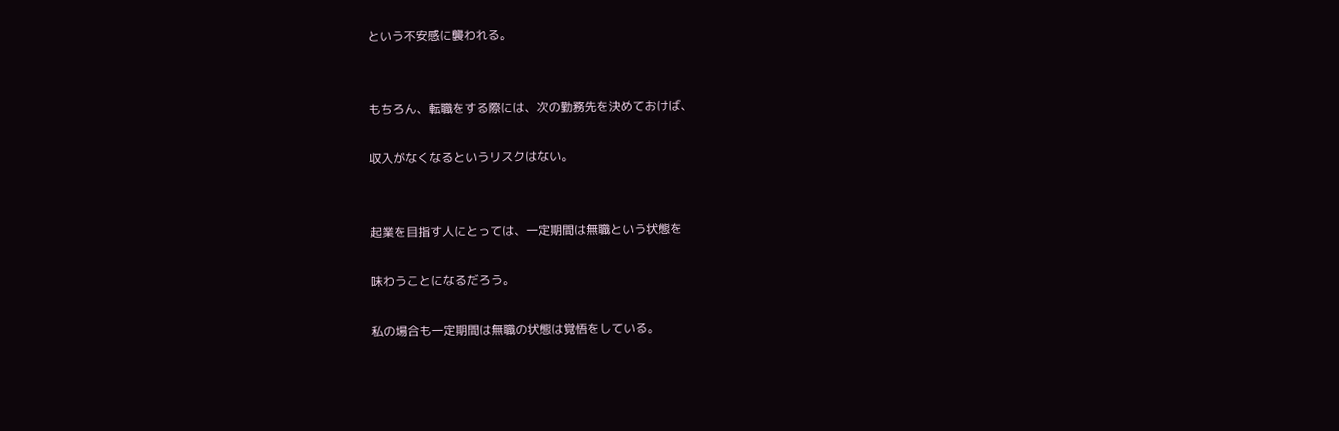という不安感に襲われる。


もちろん、転職をする際には、次の勤務先を決めておけば、

収入がなくなるというリスクはない。


起業を目指す人にとっては、一定期間は無職という状態を

味わうことになるだろう。

私の場合も一定期間は無職の状態は覚悟をしている。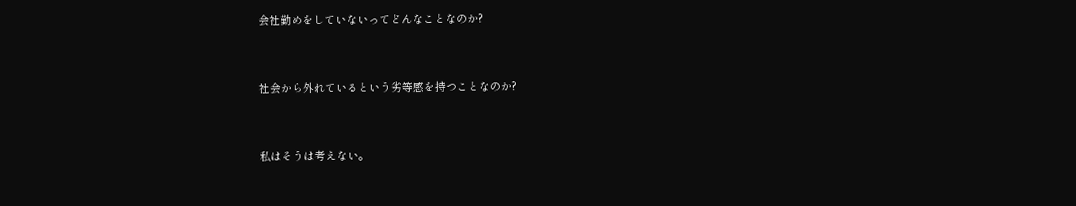会社勤めをしていないってどんなことなのか?


社会から外れているという劣等感を持つことなのか?


私はそうは考えない。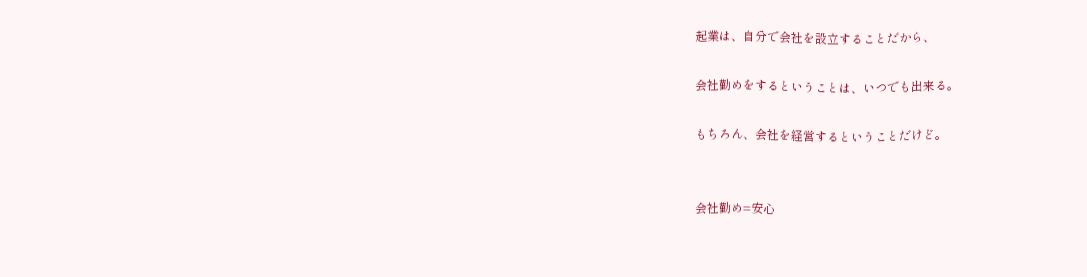起業は、自分で会社を設立することだから、

会社勤めをするということは、いつでも出来る。

もちろん、会社を経営するということだけど。


会社勤め=安心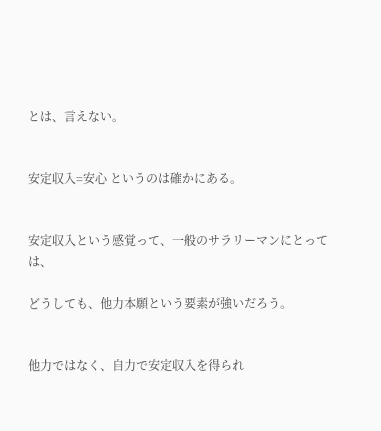とは、言えない。


安定収入=安心 というのは確かにある。


安定収入という感覚って、一般のサラリーマンにとっては、

どうしても、他力本願という要素が強いだろう。


他力ではなく、自力で安定収入を得られ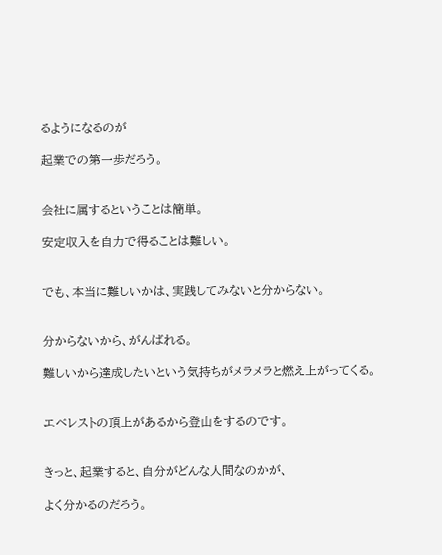るようになるのが

起業での第一歩だろう。


会社に属するということは簡単。

安定収入を自力で得ることは難しい。


でも、本当に難しいかは、実践してみないと分からない。


分からないから、がんばれる。

難しいから達成したいという気持ちがメラメラと燃え上がってくる。


エベレストの頂上があるから登山をするのです。


きっと、起業すると、自分がどんな人間なのかが、

よく分かるのだろう。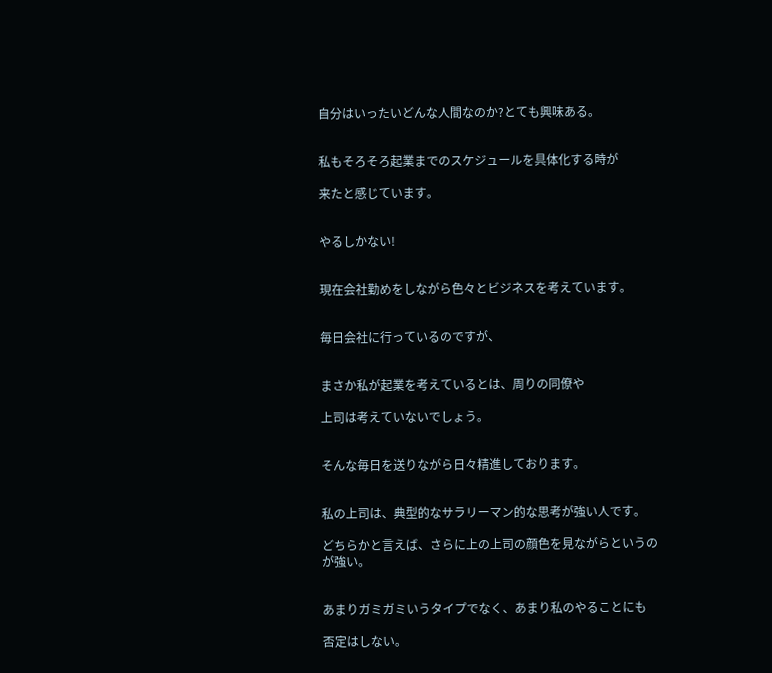自分はいったいどんな人間なのか?とても興味ある。


私もそろそろ起業までのスケジュールを具体化する時が

来たと感じています。


やるしかない!


現在会社勤めをしながら色々とビジネスを考えています。


毎日会社に行っているのですが、


まさか私が起業を考えているとは、周りの同僚や

上司は考えていないでしょう。


そんな毎日を送りながら日々精進しております。


私の上司は、典型的なサラリーマン的な思考が強い人です。

どちらかと言えば、さらに上の上司の顔色を見ながらというのが強い。


あまりガミガミいうタイプでなく、あまり私のやることにも

否定はしない。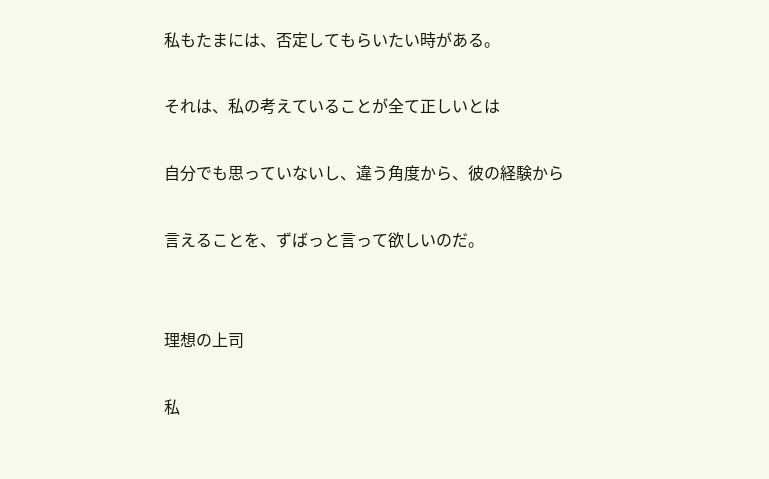私もたまには、否定してもらいたい時がある。

それは、私の考えていることが全て正しいとは

自分でも思っていないし、違う角度から、彼の経験から

言えることを、ずばっと言って欲しいのだ。


理想の上司

私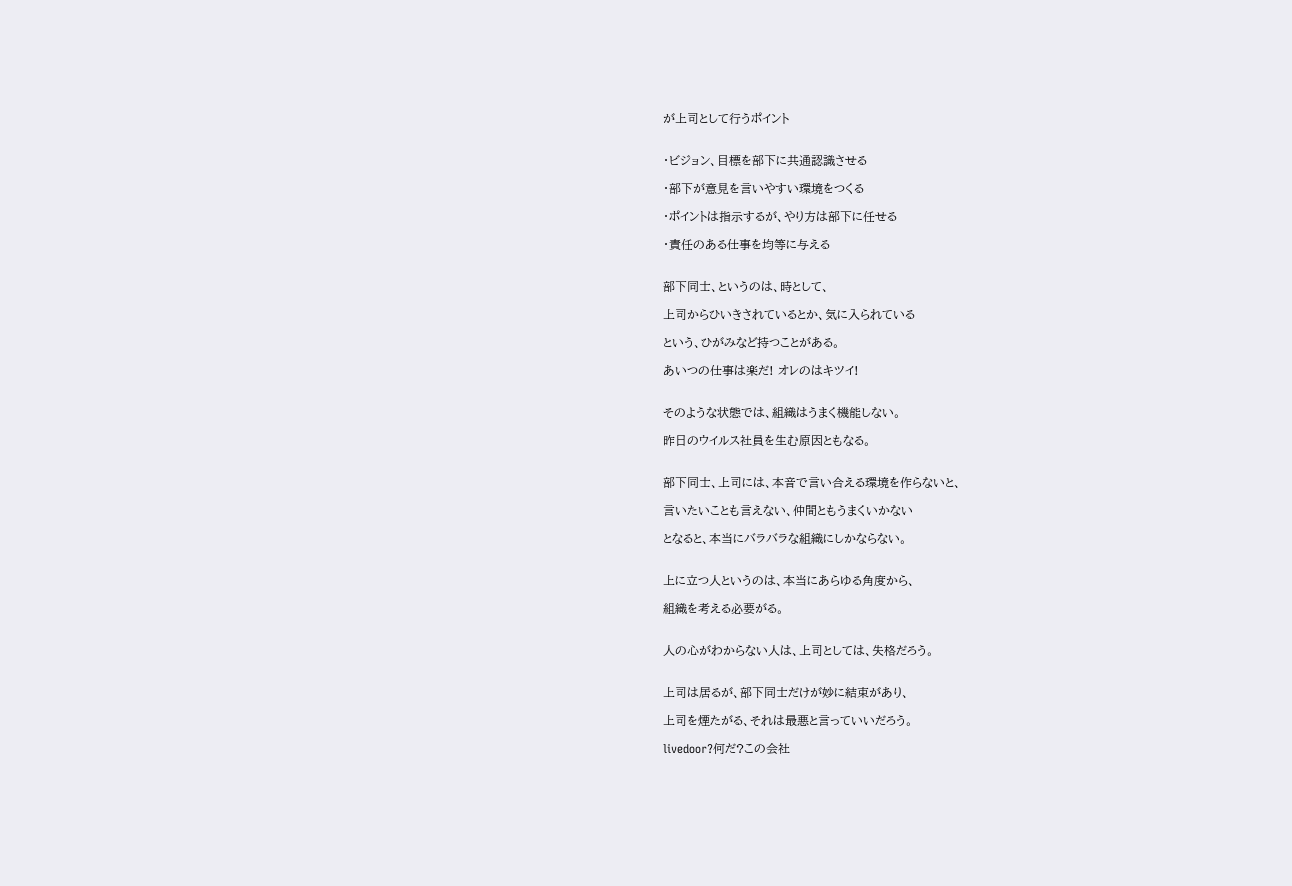が上司として行うポイント


・ビジョン、目標を部下に共通認識させる

・部下が意見を言いやすい環境をつくる

・ポイントは指示するが、やり方は部下に任せる

・責任のある仕事を均等に与える


部下同士、というのは、時として、

上司からひいきされているとか、気に入られている

という、ひがみなど持つことがある。

あいつの仕事は楽だ! オレのはキツイ!


そのような状態では、組織はうまく機能しない。

昨日のウイルス社員を生む原因ともなる。


部下同士、上司には、本音で言い合える環境を作らないと、

言いたいことも言えない、仲間ともうまくいかない

となると、本当にバラバラな組織にしかならない。


上に立つ人というのは、本当にあらゆる角度から、

組織を考える必要がる。


人の心がわからない人は、上司としては、失格だろう。


上司は居るが、部下同士だけが妙に結束があり、

上司を煙たがる、それは最悪と言っていいだろう。

livedoor?何だ?この会社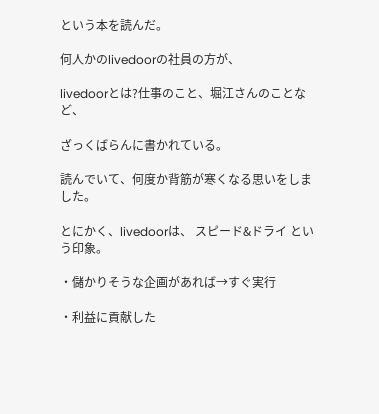という本を読んだ。

何人かのlivedoorの社員の方が、

livedoorとは?仕事のこと、堀江さんのことなど、

ざっくばらんに書かれている。

読んでいて、何度か背筋が寒くなる思いをしました。

とにかく、livedoorは、 スピード&ドライ という印象。

・儲かりそうな企画があれば→すぐ実行

・利益に貢献した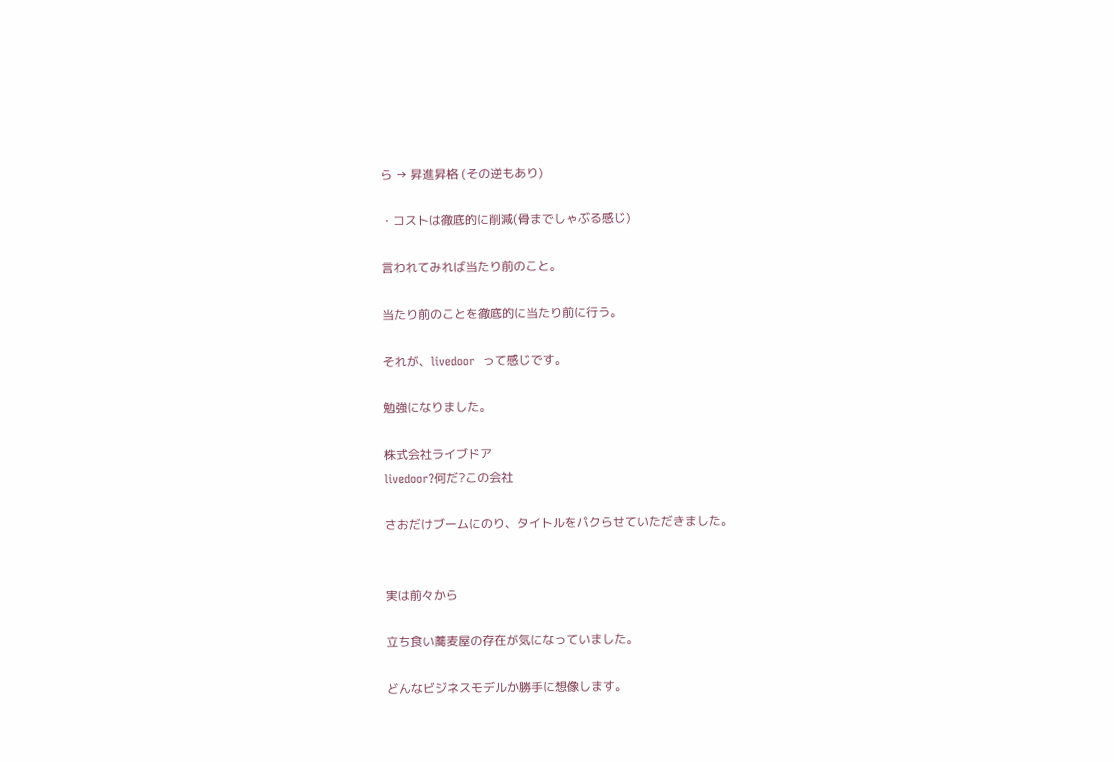ら → 昇進昇格 (その逆もあり)

・コストは徹底的に削減(骨までしゃぶる感じ)

言われてみれば当たり前のこと。

当たり前のことを徹底的に当たり前に行う。

それが、livedoor  って感じです。

勉強になりました。

株式会社ライブドア
livedoor?何だ?この会社

さおだけブームにのり、タイトルをパクらせていただきました。


実は前々から

立ち食い蕎麦屋の存在が気になっていました。

どんなビジネスモデルか勝手に想像します。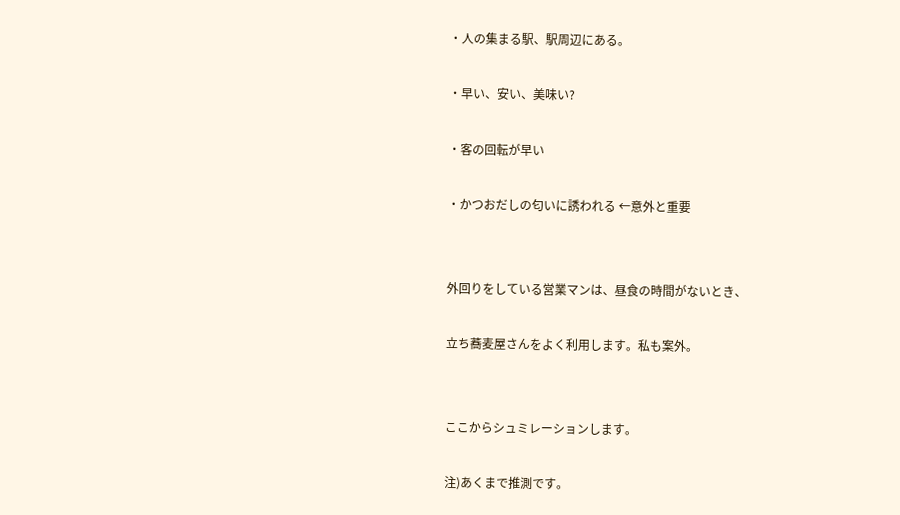・人の集まる駅、駅周辺にある。

・早い、安い、美味い?

・客の回転が早い

・かつおだしの匂いに誘われる ←意外と重要


外回りをしている営業マンは、昼食の時間がないとき、

立ち蕎麦屋さんをよく利用します。私も案外。


ここからシュミレーションします。

注)あくまで推測です。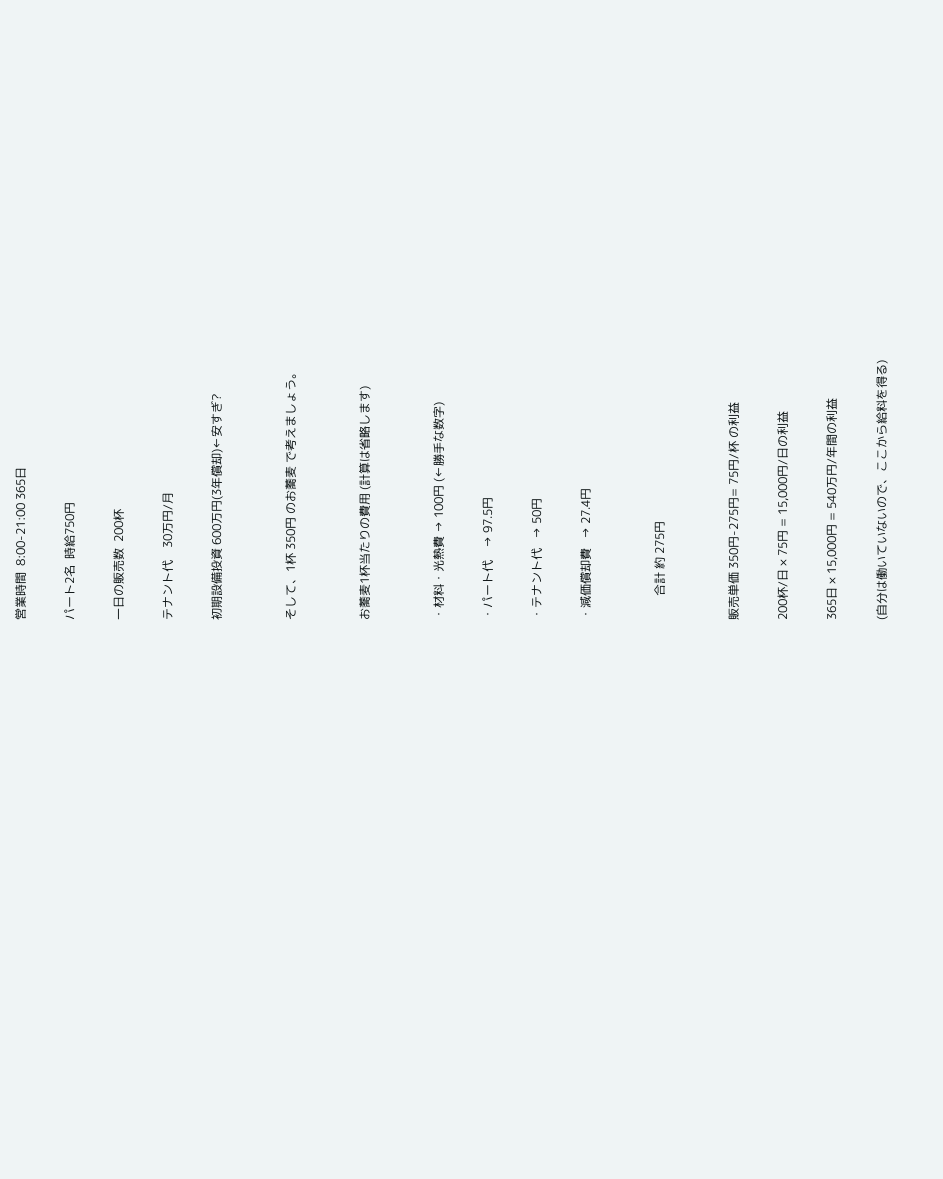営業時間  8:00-21:00 365日

パート2名  時給750円

一日の販売数  200杯

テナント代    30万円/月

初期設備投資 600万円(3年償却)←安すぎ?


そして、1杯 350円 のお蕎麦 で考えましょう。


お蕎麦1杯当たりの費用 (計算は省略します)


・材料・光熱費 → 100円 (←勝手な数字)

・パート代    → 97.5円

・テナント代   → 50円

・減価償却費   → 27.4円


        合計 約 275円


販売単価 350円-275円= 75円/杯 の利益

200杯/日 × 75円 = 15,000円/日の利益

365日 × 15,000円 = 540万円/年間の利益

(自分は働いていないので、ここから給料を得る)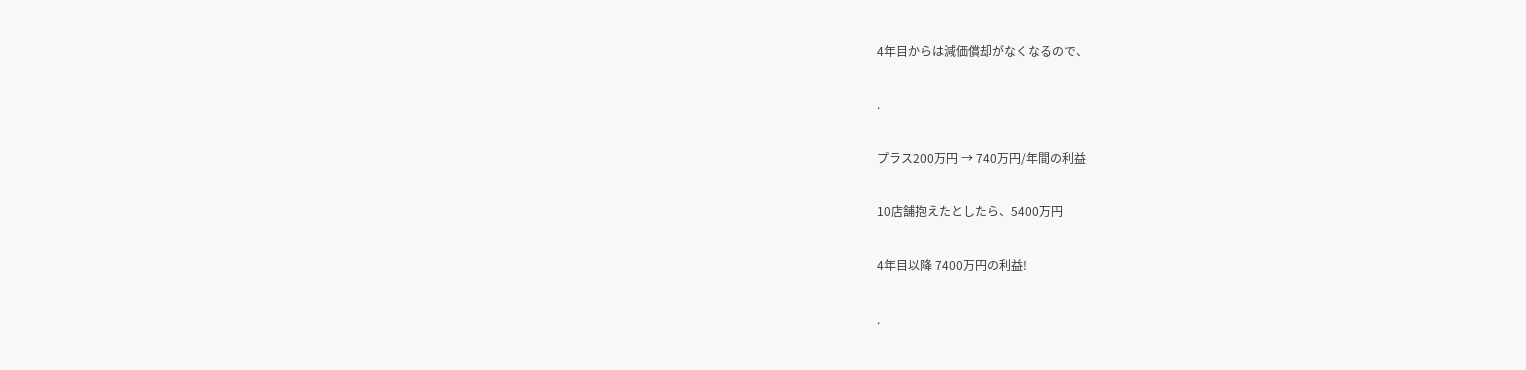4年目からは減価償却がなくなるので、

.

プラス200万円 → 740万円/年間の利益

10店舗抱えたとしたら、5400万円

4年目以降 7400万円の利益!

.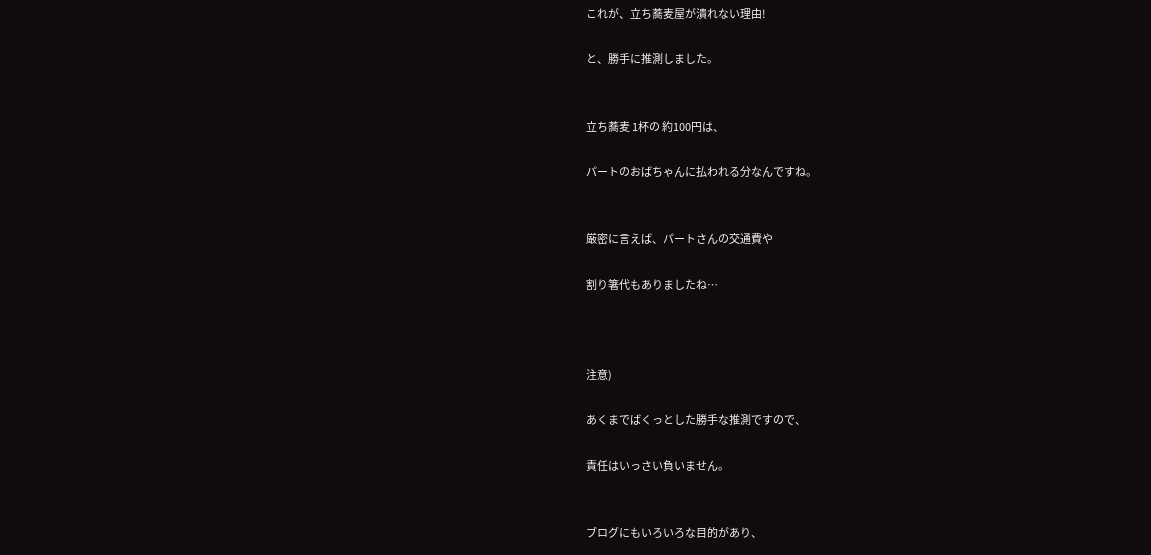これが、立ち蕎麦屋が潰れない理由!

と、勝手に推測しました。


立ち蕎麦 1杯の 約100円は、

パートのおばちゃんに払われる分なんですね。


厳密に言えば、パートさんの交通費や

割り箸代もありましたね…



注意)

あくまでばくっとした勝手な推測ですので、

責任はいっさい負いません。


ブログにもいろいろな目的があり、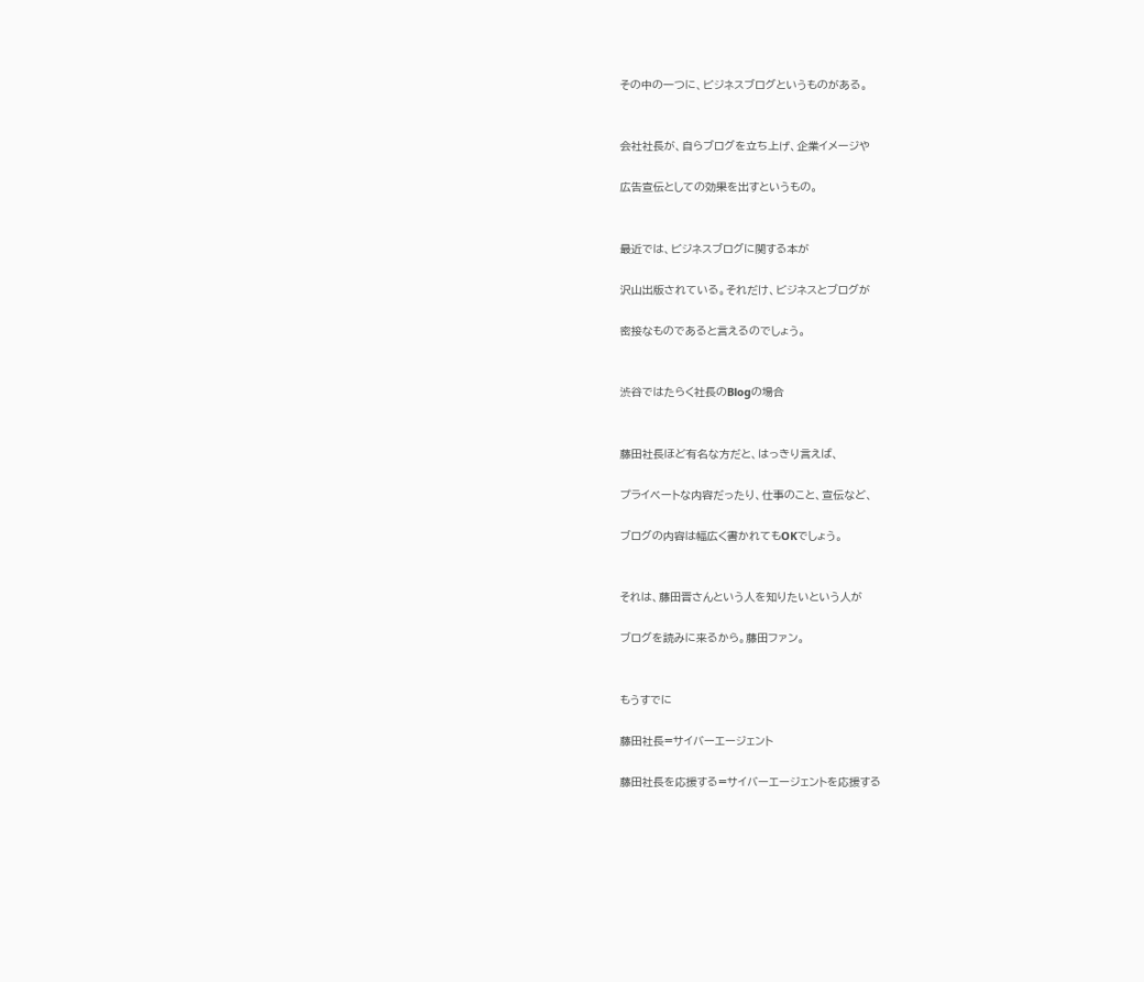その中の一つに、ビジネスブログというものがある。


会社社長が、自らブログを立ち上げ、企業イメージや

広告宣伝としての効果を出すというもの。


最近では、ビジネスブログに関する本が

沢山出版されている。それだけ、ビジネスとブログが

密接なものであると言えるのでしょう。


渋谷ではたらく社長のBlogの場合


藤田社長ほど有名な方だと、はっきり言えば、

プライベートな内容だったり、仕事のこと、宣伝など、

ブログの内容は幅広く書かれてもOKでしょう。


それは、藤田晋さんという人を知りたいという人が

ブログを読みに来るから。藤田ファン。


もうすでに

藤田社長=サイバーエージェント

藤田社長を応援する=サイバーエージェントを応援する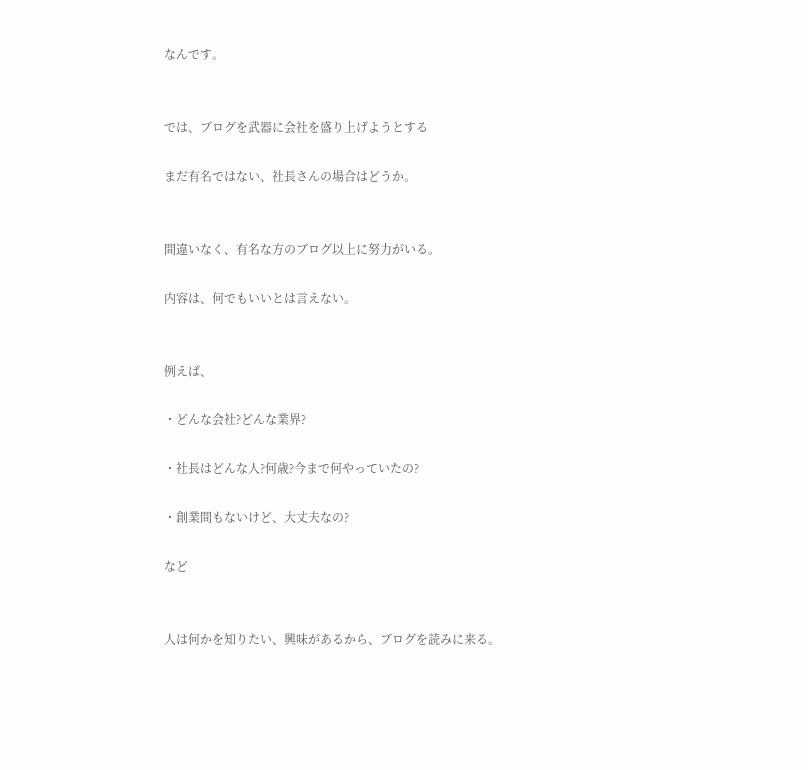なんです。


では、ブログを武器に会社を盛り上げようとする

まだ有名ではない、社長さんの場合はどうか。


間違いなく、有名な方のブログ以上に努力がいる。

内容は、何でもいいとは言えない。


例えば、

・どんな会社?どんな業界?

・社長はどんな人?何歳?今まで何やっていたの?

・創業間もないけど、大丈夫なの?

など


人は何かを知りたい、興味があるから、ブログを読みに来る。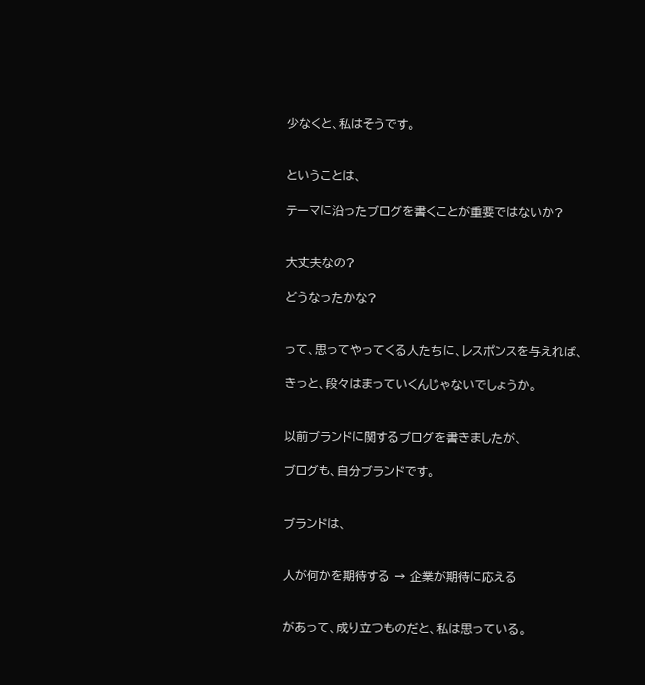少なくと、私はそうです。


ということは、

テーマに沿ったブログを書くことが重要ではないか?


大丈夫なの?

どうなったかな?


って、思ってやってくる人たちに、レスポンスを与えれば、

きっと、段々はまっていくんじゃないでしょうか。


以前ブランドに関するブログを書きましたが、

ブログも、自分ブランドです。


ブランドは、


人が何かを期待する → 企業が期待に応える


があって、成り立つものだと、私は思っている。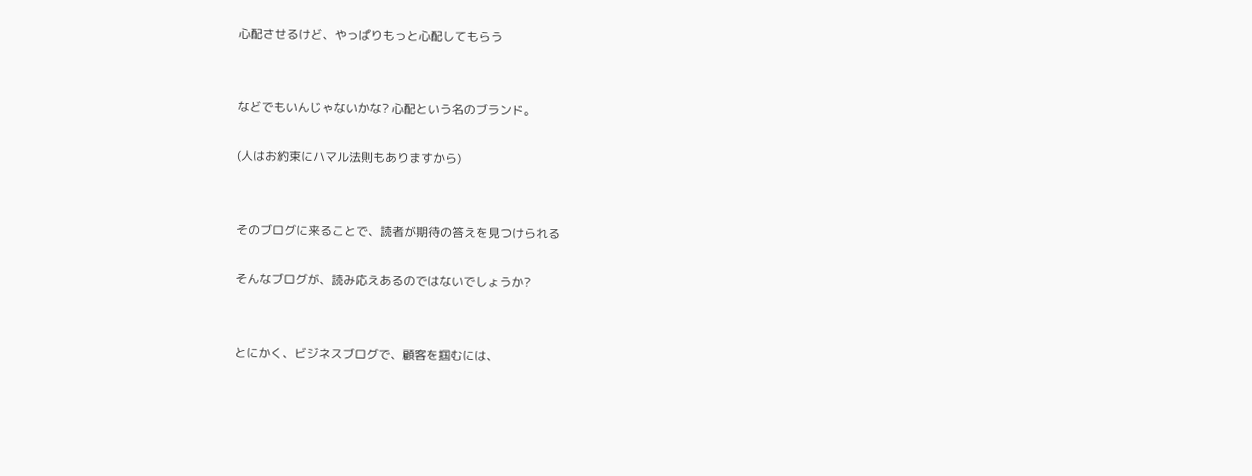心配させるけど、やっぱりもっと心配してもらう


などでもいんじゃないかな? 心配という名のブランド。

(人はお約束にハマル法則もありますから)


そのブログに来ることで、読者が期待の答えを見つけられる

そんなブログが、読み応えあるのではないでしょうか?


とにかく、ビジネスブログで、顧客を掴むには、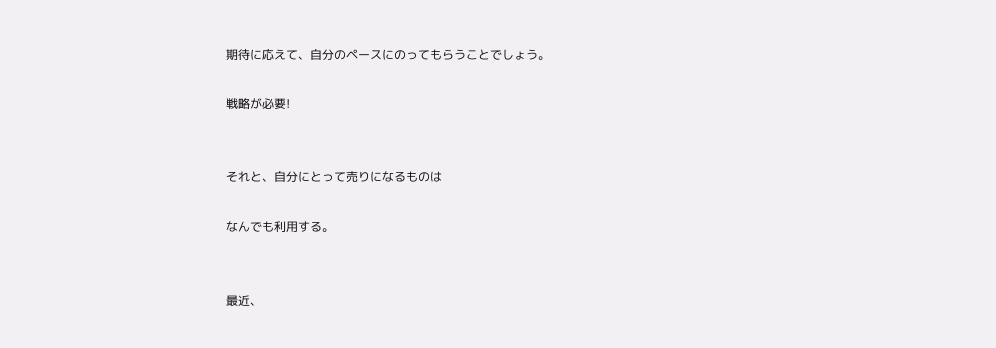期待に応えて、自分のペースにのってもらうことでしょう。

戦略が必要!


それと、自分にとって売りになるものは

なんでも利用する。


最近、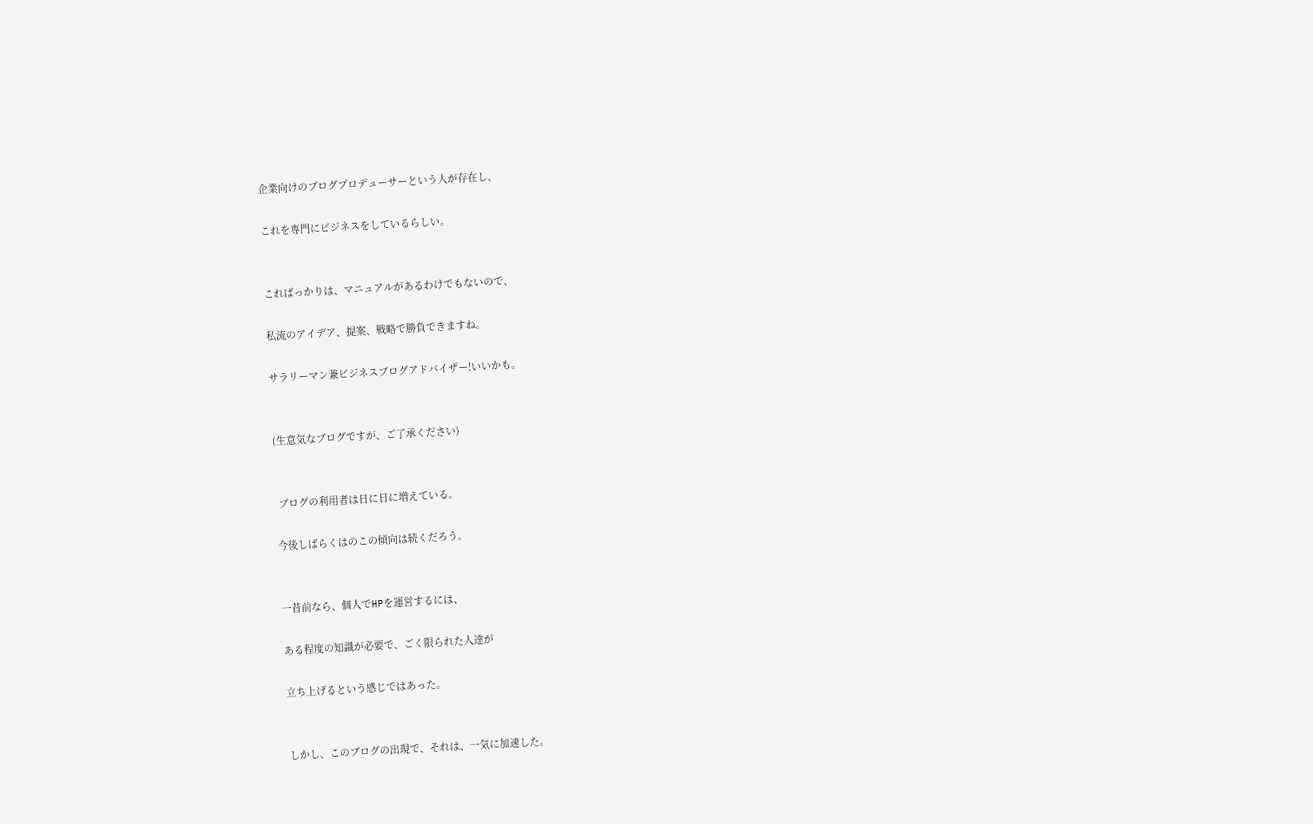企業向けのブログプロデューサーという人が存在し、

これを専門にビジネスをしているらしい。


こればっかりは、マニュアルがあるわけでもないので、

私流のアイデア、提案、戦略で勝負できますね。

サラリーマン兼ビジネスブログアドバイザー!いいかも。


(生意気なブログですが、ご了承ください)


 ブログの利用者は日に日に増えている。

今後しばらくはのこの傾向は続くだろう。


一昔前なら、個人でHPを運営するには、

ある程度の知識が必要で、ごく限られた人達が

立ち上げるという感じではあった。


しかし、このブログの出現で、それは、一気に加速した。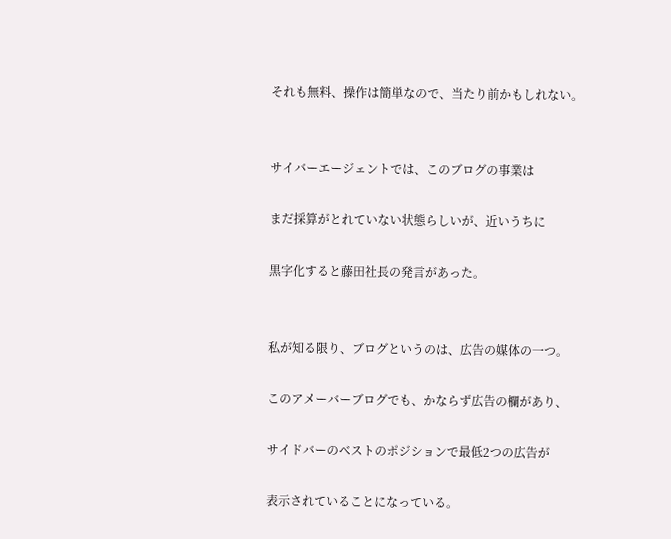それも無料、操作は簡単なので、当たり前かもしれない。


サイバーエージェントでは、このブログの事業は

まだ採算がとれていない状態らしいが、近いうちに

黒字化すると藤田社長の発言があった。


私が知る限り、ブログというのは、広告の媒体の一つ。

このアメーバーブログでも、かならず広告の欄があり、

サイドバーのベストのポジションで最低2つの広告が

表示されていることになっている。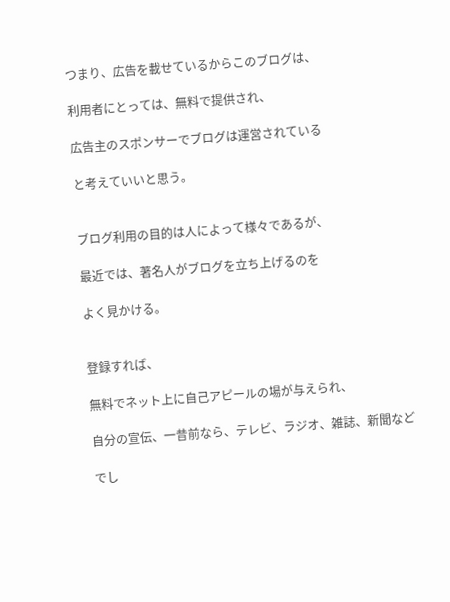つまり、広告を載せているからこのブログは、

利用者にとっては、無料で提供され、

広告主のスポンサーでブログは運営されている

と考えていいと思う。


ブログ利用の目的は人によって様々であるが、

最近では、著名人がブログを立ち上げるのを

よく見かける。


登録すれば、

無料でネット上に自己アピールの場が与えられ、

自分の宣伝、一昔前なら、テレビ、ラジオ、雑誌、新聞など

でし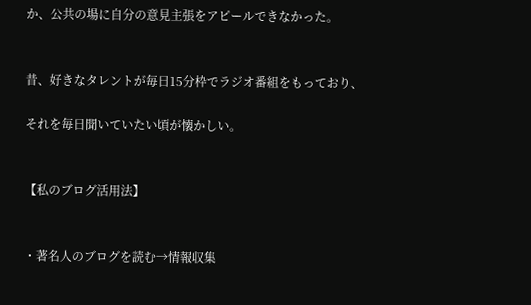か、公共の場に自分の意見主張をアピールできなかった。


昔、好きなタレントが毎日15分枠でラジオ番組をもっており、

それを毎日聞いていたい頃が懐かしい。


【私のブログ活用法】


・著名人のブログを読む→情報収集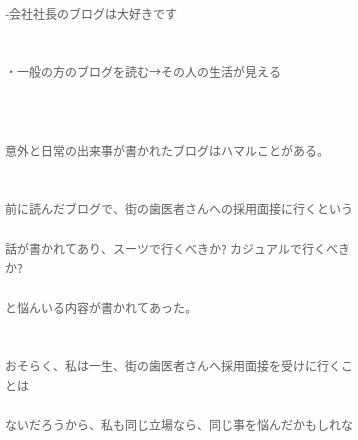-会社社長のブログは大好きです


・一般の方のブログを読む→その人の生活が見える



意外と日常の出来事が書かれたブログはハマルことがある。


前に読んだブログで、街の歯医者さんへの採用面接に行くという

話が書かれてあり、スーツで行くべきか? カジュアルで行くべきか?

と悩んいる内容が書かれてあった。


おそらく、私は一生、街の歯医者さんへ採用面接を受けに行くことは

ないだろうから、私も同じ立場なら、同じ事を悩んだかもしれな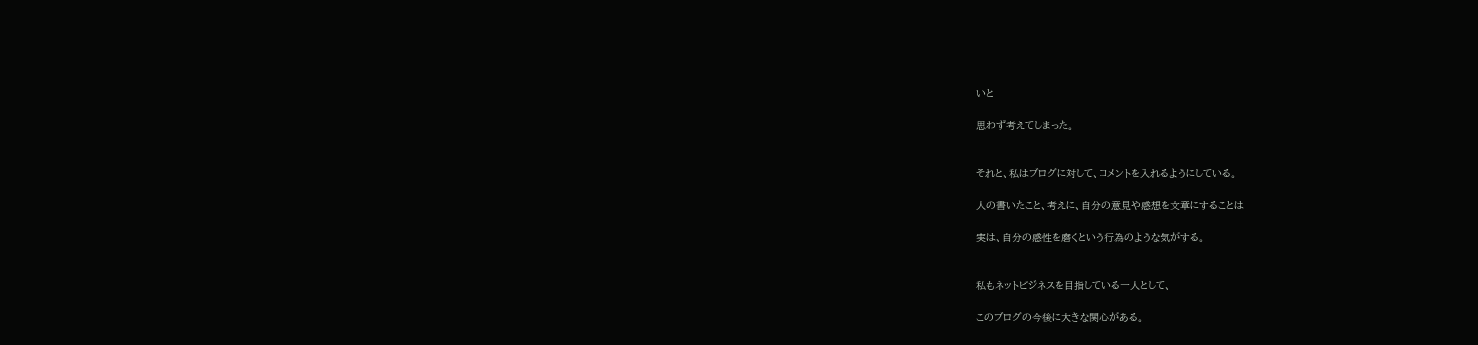いと

思わず考えてしまった。


それと、私はブログに対して、コメントを入れるようにしている。

人の書いたこと、考えに、自分の意見や感想を文章にすることは

実は、自分の感性を磨くという行為のような気がする。


私もネットビジネスを目指している一人として、

このブログの今後に大きな関心がある。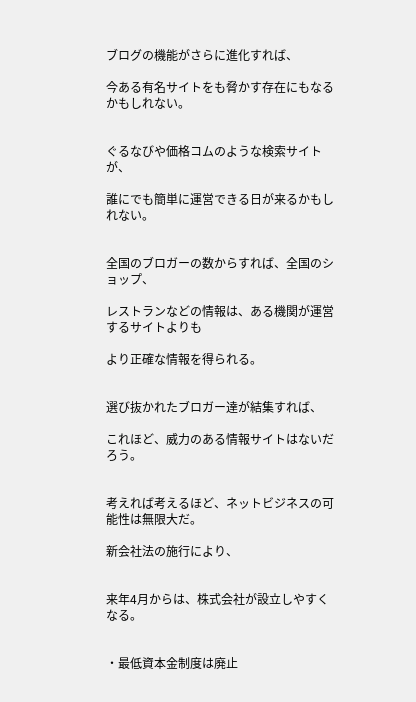ブログの機能がさらに進化すれば、

今ある有名サイトをも脅かす存在にもなるかもしれない。


ぐるなびや価格コムのような検索サイトが、

誰にでも簡単に運営できる日が来るかもしれない。


全国のブロガーの数からすれば、全国のショップ、

レストランなどの情報は、ある機関が運営するサイトよりも

より正確な情報を得られる。


選び抜かれたブロガー達が結集すれば、

これほど、威力のある情報サイトはないだろう。


考えれば考えるほど、ネットビジネスの可能性は無限大だ。

新会社法の施行により、


来年4月からは、株式会社が設立しやすくなる。


・最低資本金制度は廃止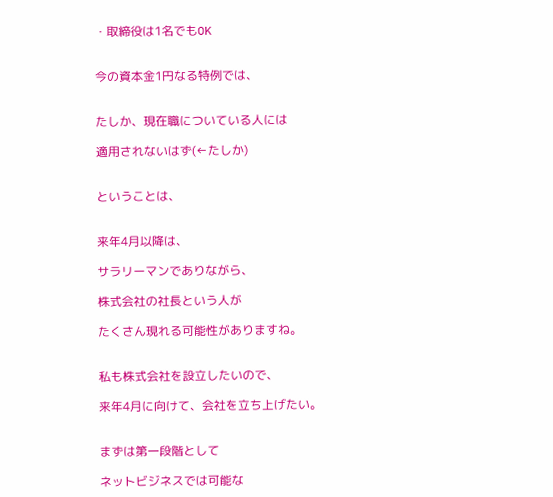・取締役は1名でもOK


今の資本金1円なる特例では、


たしか、現在職についている人には

適用されないはず(←たしか)


ということは、


来年4月以降は、

サラリーマンでありながら、

株式会社の社長という人が

たくさん現れる可能性がありますね。


私も株式会社を設立したいので、

来年4月に向けて、会社を立ち上げたい。


まずは第一段階として

ネットビジネスでは可能な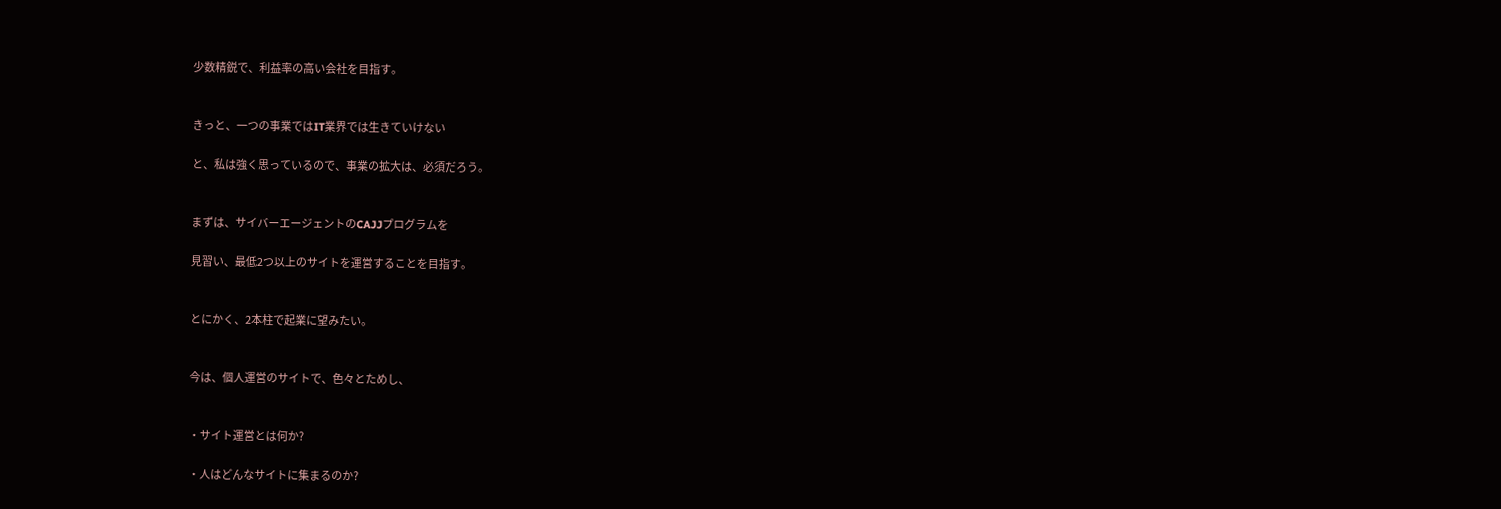少数精鋭で、利益率の高い会社を目指す。


きっと、一つの事業ではIT業界では生きていけない

と、私は強く思っているので、事業の拡大は、必須だろう。


まずは、サイバーエージェントのCAJJプログラムを

見習い、最低2つ以上のサイトを運営することを目指す。


とにかく、2本柱で起業に望みたい。


今は、個人運営のサイトで、色々とためし、


・サイト運営とは何か?

・人はどんなサイトに集まるのか?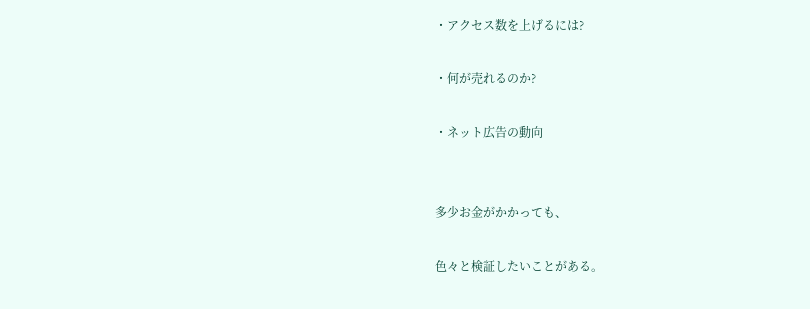・アクセス数を上げるには?

・何が売れるのか?

・ネット広告の動向


多少お金がかかっても、

色々と検証したいことがある。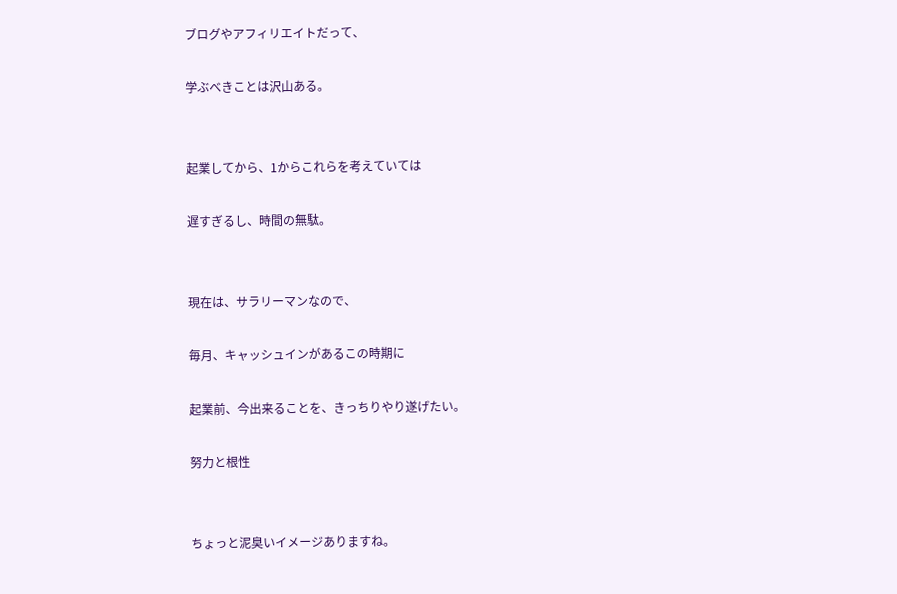ブログやアフィリエイトだって、

学ぶべきことは沢山ある。


起業してから、1からこれらを考えていては

遅すぎるし、時間の無駄。


現在は、サラリーマンなので、

毎月、キャッシュインがあるこの時期に

起業前、今出来ることを、きっちりやり遂げたい。

努力と根性


ちょっと泥臭いイメージありますね。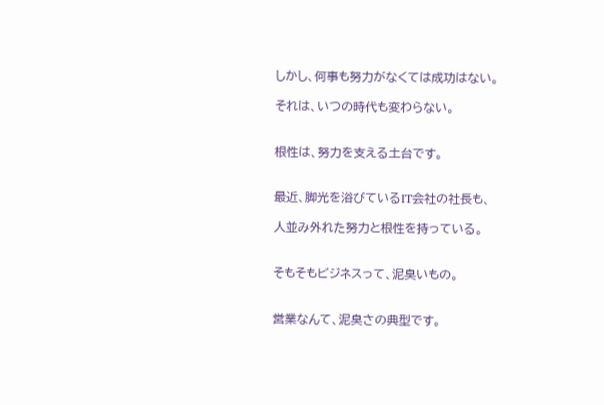しかし、何事も努力がなくては成功はない。

それは、いつの時代も変わらない。


根性は、努力を支える土台です。


最近、脚光を浴びているIT会社の社長も、

人並み外れた努力と根性を持っている。


そもそもビジネスって、泥臭いもの。


営業なんて、泥臭さの典型です。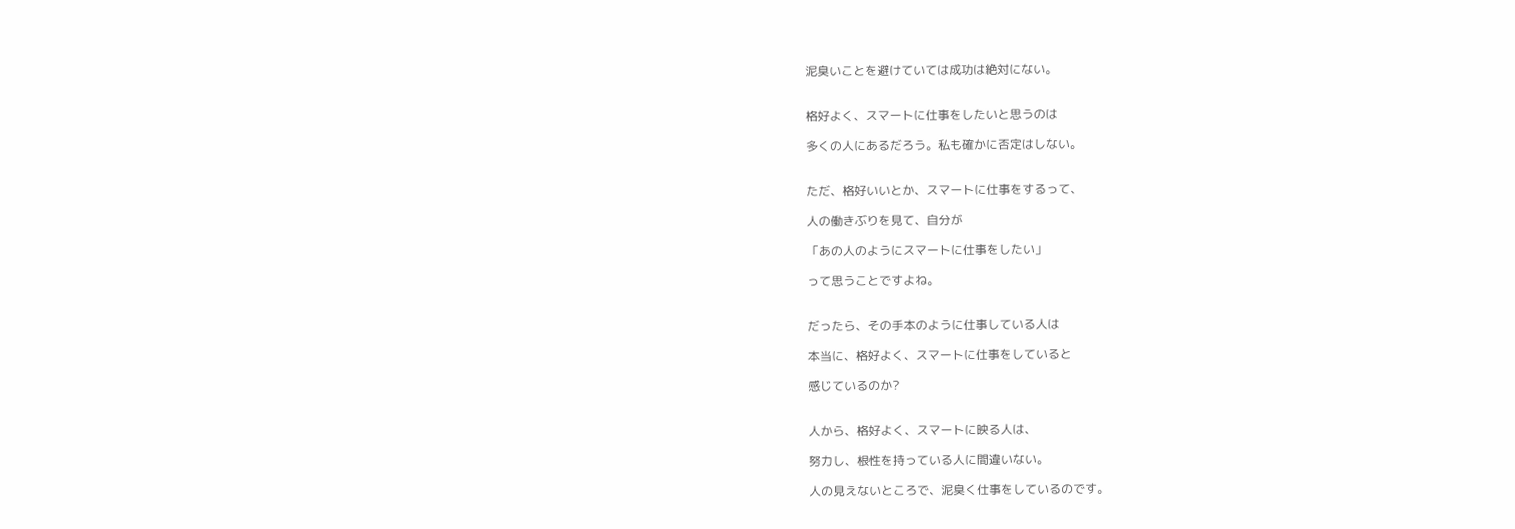泥臭いことを避けていては成功は絶対にない。


格好よく、スマートに仕事をしたいと思うのは

多くの人にあるだろう。私も確かに否定はしない。


ただ、格好いいとか、スマートに仕事をするって、

人の働きぶりを見て、自分が

「あの人のようにスマートに仕事をしたい」

って思うことですよね。


だったら、その手本のように仕事している人は

本当に、格好よく、スマートに仕事をしていると

感じているのか?


人から、格好よく、スマートに映る人は、

努力し、根性を持っている人に間違いない。

人の見えないところで、泥臭く仕事をしているのです。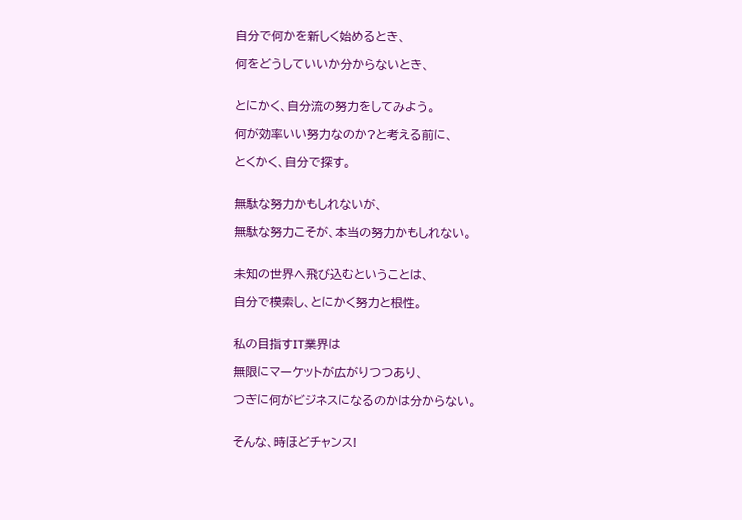自分で何かを新しく始めるとき、

何をどうしていいか分からないとき、


とにかく、自分流の努力をしてみよう。

何が効率いい努力なのか?と考える前に、

とくかく、自分で探す。


無駄な努力かもしれないが、

無駄な努力こそが、本当の努力かもしれない。


未知の世界へ飛び込むということは、

自分で模索し、とにかく努力と根性。


私の目指すIT業界は

無限にマーケットが広がりつつあり、

つぎに何がビジネスになるのかは分からない。


そんな、時ほどチャンス!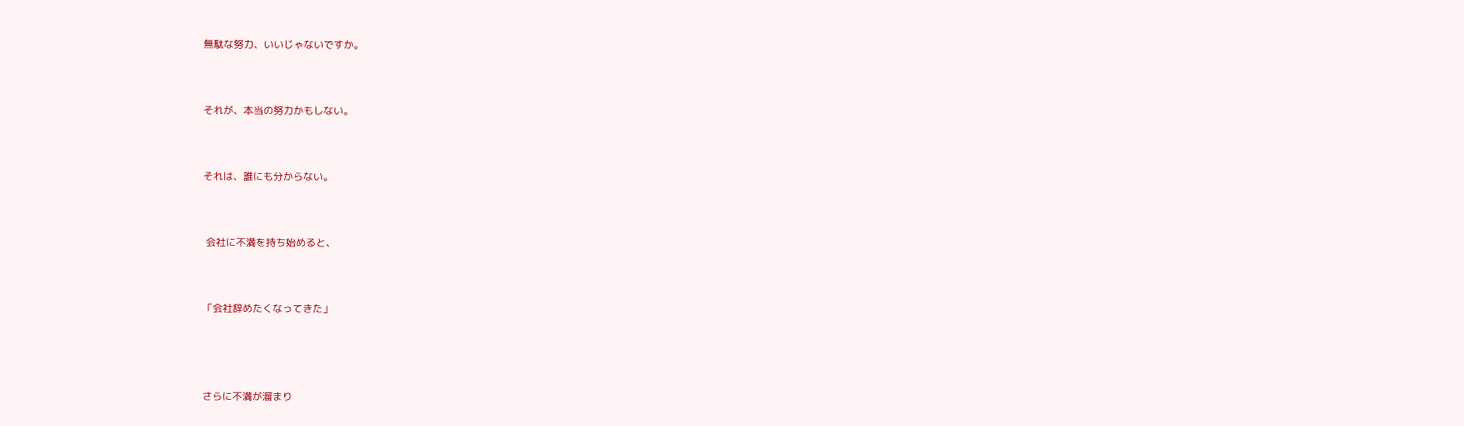無駄な努力、いいじゃないですか。


それが、本当の努力かもしない。


それは、誰にも分からない。


 会社に不満を持ち始めると、


「会社辞めたくなってきた」



さらに不満が溜まり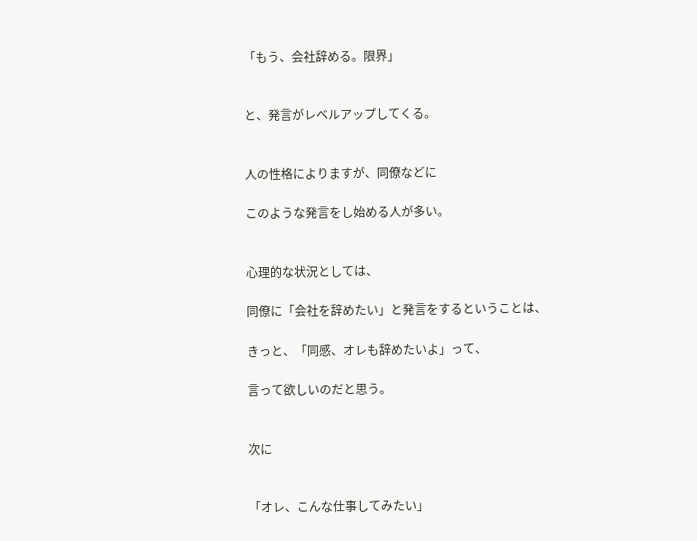「もう、会社辞める。限界」


と、発言がレベルアップしてくる。


人の性格によりますが、同僚などに

このような発言をし始める人が多い。


心理的な状況としては、

同僚に「会社を辞めたい」と発言をするということは、

きっと、「同感、オレも辞めたいよ」って、

言って欲しいのだと思う。


次に


「オレ、こんな仕事してみたい」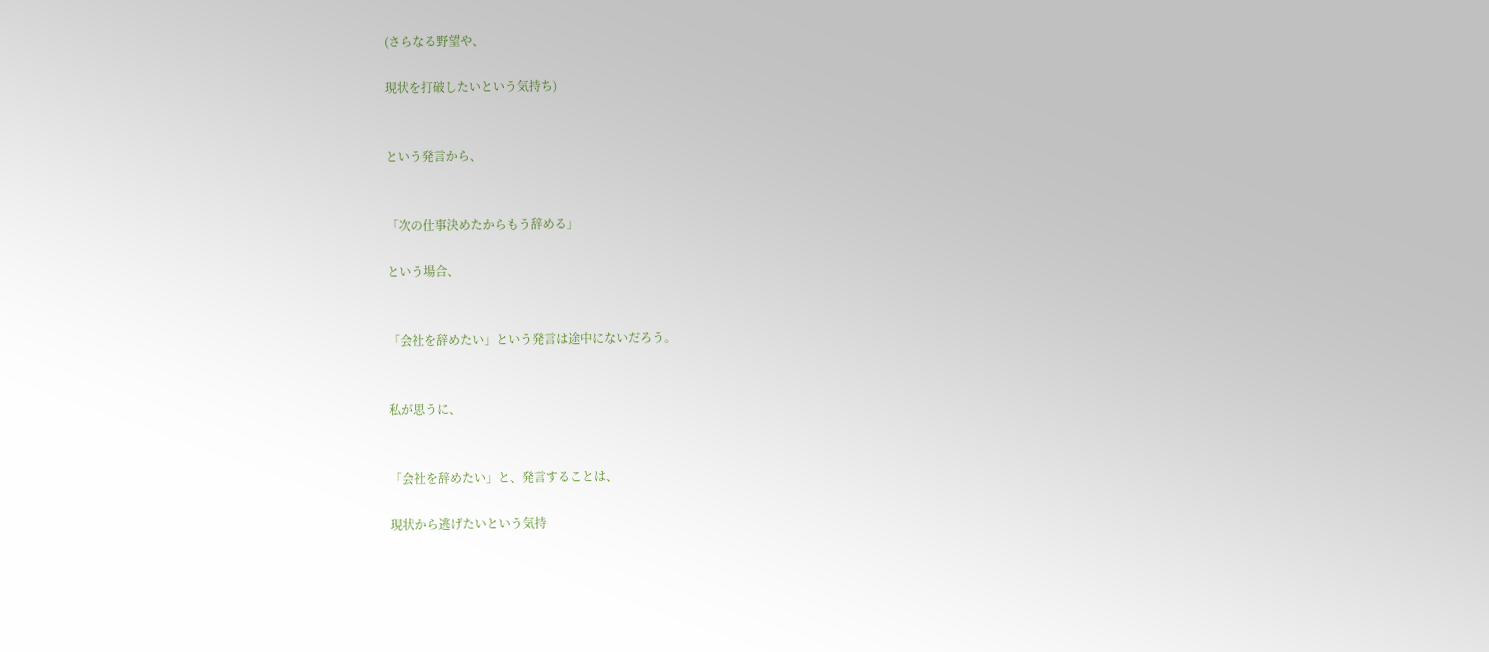(さらなる野望や、

現状を打破したいという気持ち)


という発言から、


「次の仕事決めたからもう辞める」

という場合、


「会社を辞めたい」という発言は途中にないだろう。


私が思うに、


「会社を辞めたい」と、発言することは、

現状から逃げたいという気持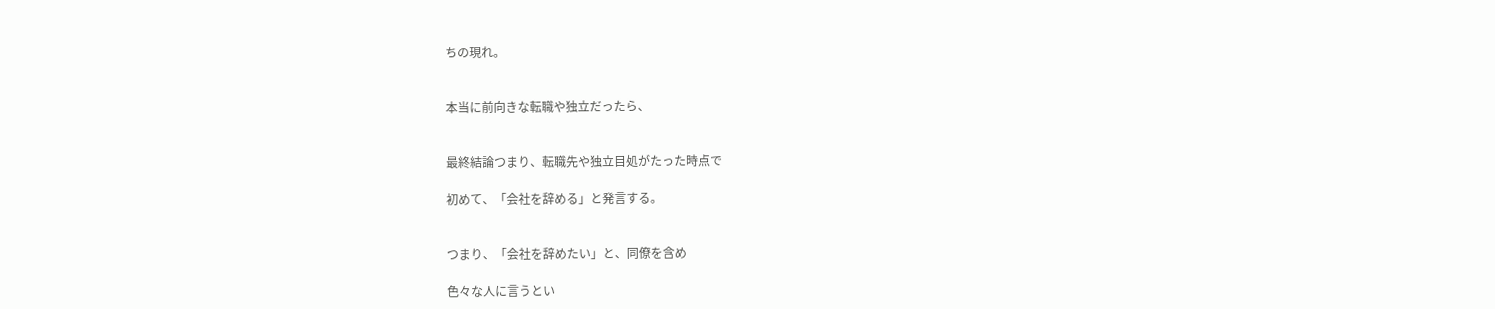ちの現れ。


本当に前向きな転職や独立だったら、


最終結論つまり、転職先や独立目処がたった時点で

初めて、「会社を辞める」と発言する。


つまり、「会社を辞めたい」と、同僚を含め

色々な人に言うとい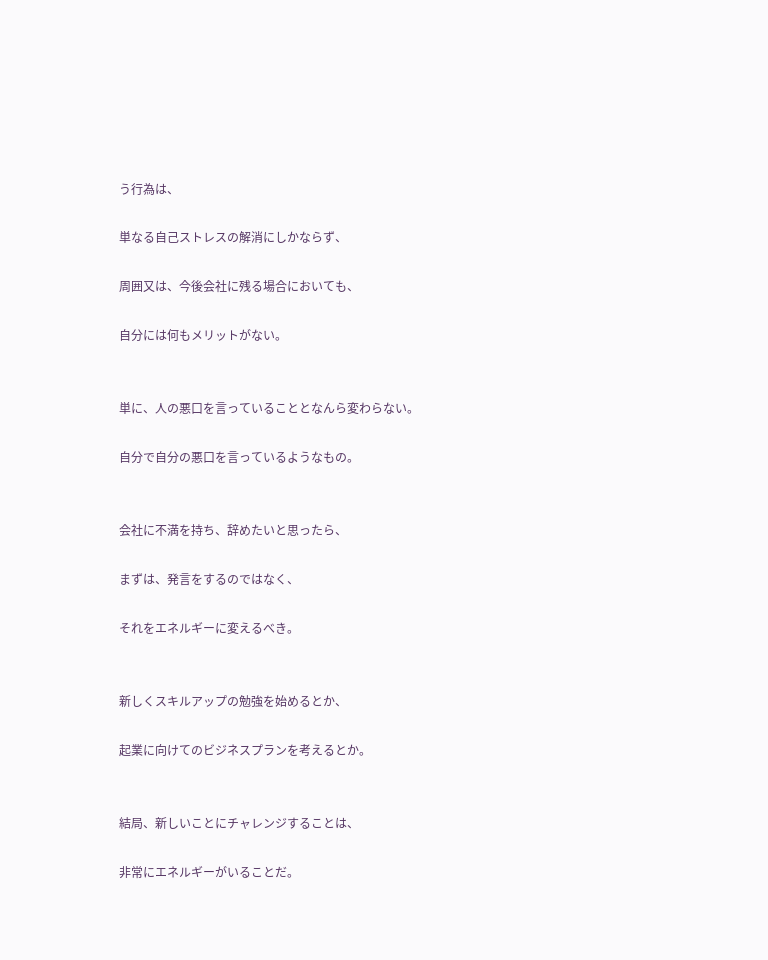う行為は、

単なる自己ストレスの解消にしかならず、

周囲又は、今後会社に残る場合においても、

自分には何もメリットがない。


単に、人の悪口を言っていることとなんら変わらない。

自分で自分の悪口を言っているようなもの。


会社に不満を持ち、辞めたいと思ったら、

まずは、発言をするのではなく、

それをエネルギーに変えるべき。


新しくスキルアップの勉強を始めるとか、

起業に向けてのビジネスプランを考えるとか。


結局、新しいことにチャレンジすることは、

非常にエネルギーがいることだ。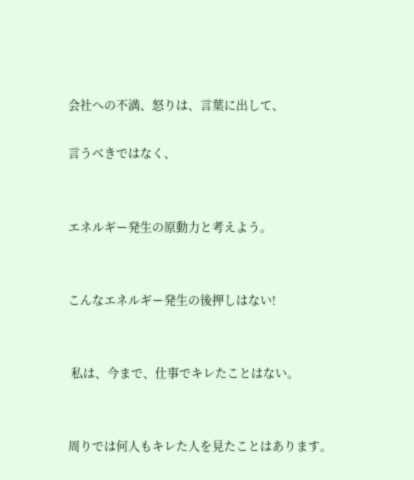会社への不満、怒りは、言葉に出して、

言うべきではなく、


エネルギー発生の原動力と考えよう。


こんなエネルギー発生の後押しはない!


 私は、今まで、仕事でキレたことはない。


周りでは何人もキレた人を見たことはあります。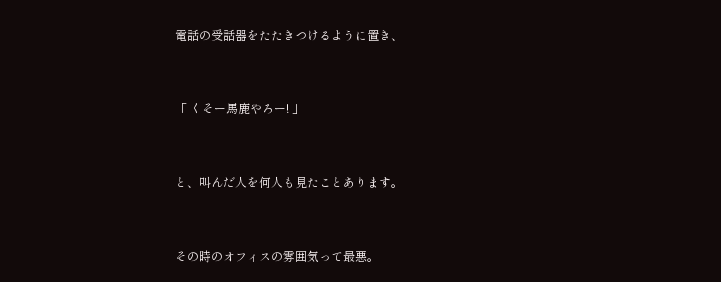電話の受話器をたたきつけるように置き、


「 くそー馬鹿やろー! 」


と、叫んだ人を何人も見たことあります。


その時のオフィスの雰囲気って最悪。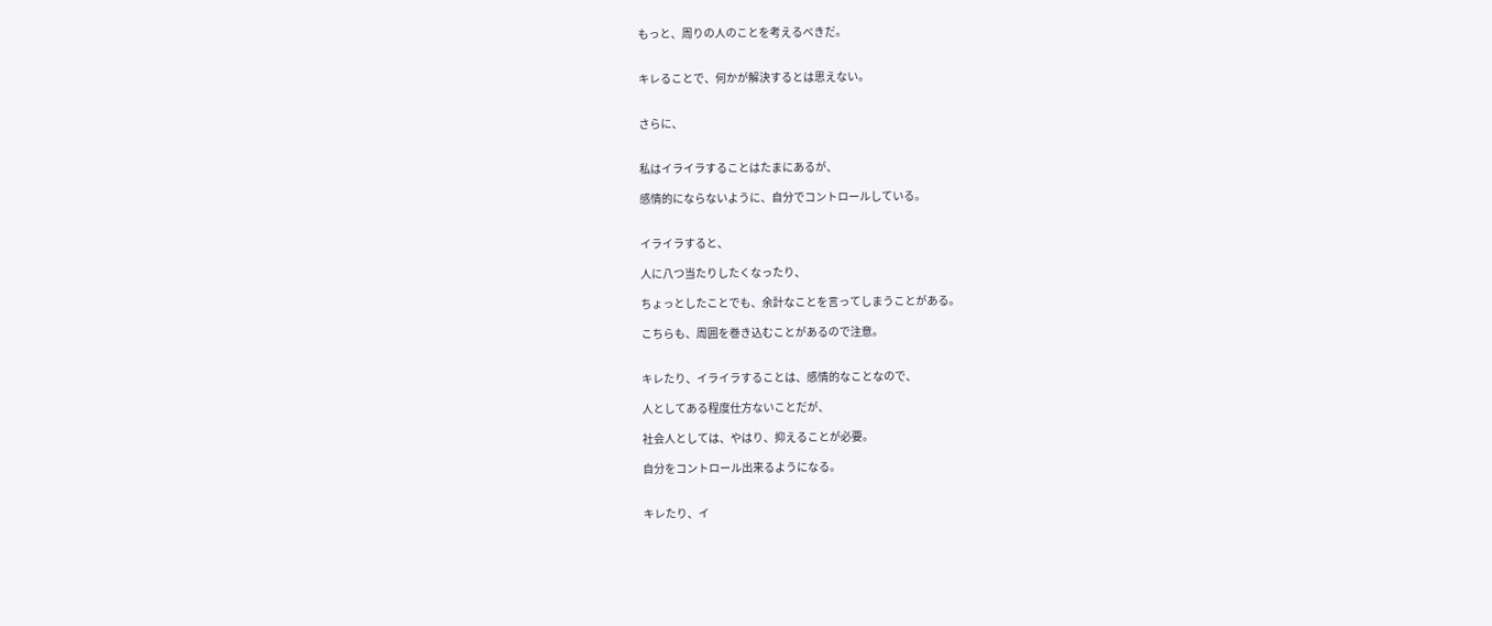もっと、周りの人のことを考えるべきだ。


キレることで、何かが解決するとは思えない。


さらに、


私はイライラすることはたまにあるが、

感情的にならないように、自分でコントロールしている。


イライラすると、

人に八つ当たりしたくなったり、

ちょっとしたことでも、余計なことを言ってしまうことがある。

こちらも、周囲を巻き込むことがあるので注意。


キレたり、イライラすることは、感情的なことなので、

人としてある程度仕方ないことだが、

社会人としては、やはり、抑えることが必要。

自分をコントロール出来るようになる。


キレたり、イ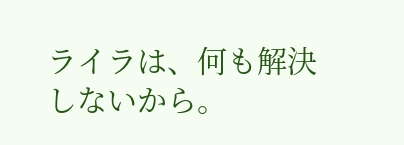ライラは、何も解決しないから。